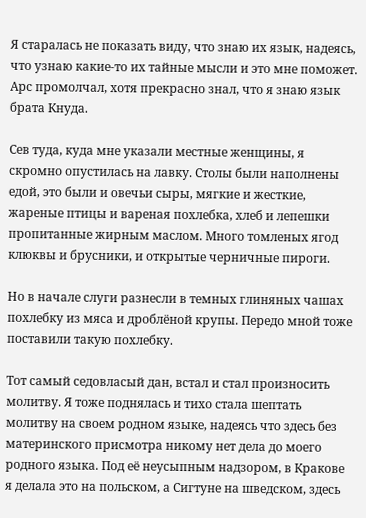Я старалась не показать виду, что знаю их язык, надеясь, что узнаю какие-то их тайные мысли и это мне поможет. Арс промолчал, хотя прекрасно знал, что я знаю язык брата Кнуда.

Сев туда, куда мне указали местные женщины, я скромно опустилась на лавку. Столы были наполнены едой, это были и овечьи сыры, мягкие и жесткие, жареные птицы и вареная похлебка, хлеб и лепешки пропитанные жирным маслом. Много томленых ягод клюквы и брусники, и открытые черничные пироги.

Но в начале слуги разнесли в темных глиняных чашах похлебку из мяса и дроблёной крупы. Передо мной тоже поставили такую похлебку.

Тот самый седовласый дан, встал и стал произносить молитву. Я тоже поднялась и тихо стала шептать молитву на своем родном языке, надеясь что здесь без материнского присмотра никому нет дела до моего родного языка. Под её неусыпным надзором, в Кракове я делала это на польском, а Сигтуне на шведском, здесь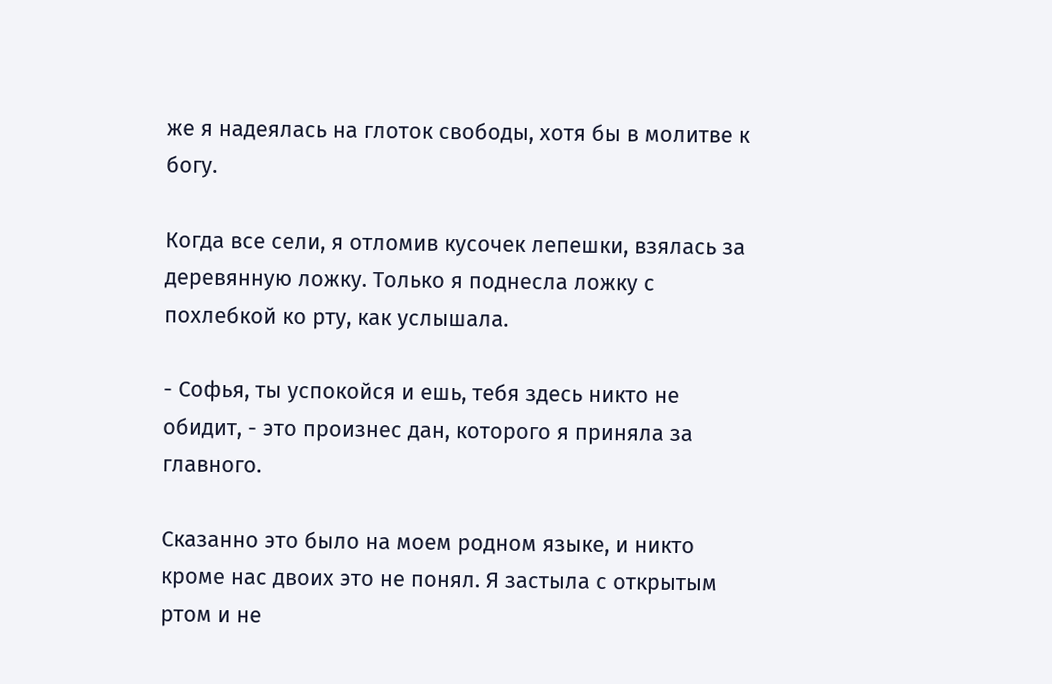же я надеялась на глоток свободы, хотя бы в молитве к богу.

Когда все сели, я отломив кусочек лепешки, взялась за деревянную ложку. Только я поднесла ложку с похлебкой ко рту, как услышала.

- Софья, ты успокойся и ешь, тебя здесь никто не обидит, - это произнес дан, которого я приняла за главного.

Сказанно это было на моем родном языке, и никто кроме нас двоих это не понял. Я застыла с открытым ртом и не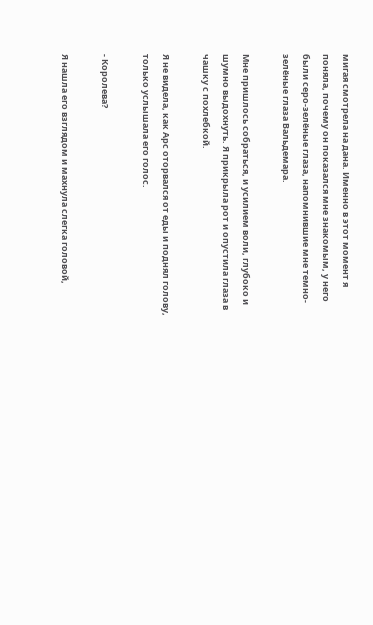мигая смотрела на дана. Именно в этот момент я поняла, почему он показался мне знакомым, у него были серо-зелёные глаза, напомнившие мне темно-зелёные глаза Вальдемара.

Мне пришлось собраться, и усилием воли, глубоко и шумно выдохнуть. Я прикрыла рот и опустила глаза в чашку с похлебкой.

Я не видела, как Арс оторвался от еды и поднял голову, только услышала его голос.

- Королева?

Я нашла его взглядом и махнула слегка головой,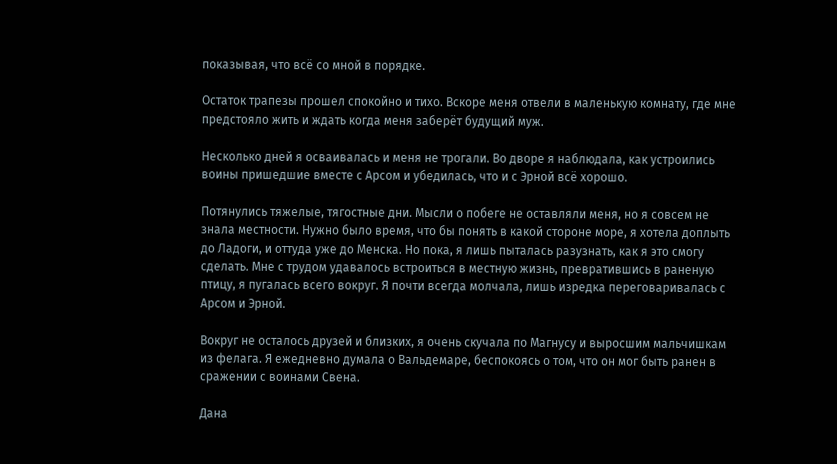показывая, что всё со мной в порядке.

Остаток трапезы прошел спокойно и тихо. Вскоре меня отвели в маленькую комнату, где мне предстояло жить и ждать когда меня заберёт будущий муж.

Несколько дней я осваивалась и меня не трогали. Во дворе я наблюдала, как устроились воины пришедшие вместе с Арсом и убедилась, что и с Эрной всё хорошо.

Потянулись тяжелые, тягостные дни. Мысли о побеге не оставляли меня, но я совсем не знала местности. Нужно было время, что бы понять в какой стороне море, я хотела доплыть до Ладоги, и оттуда уже до Менска. Но пока, я лишь пыталась разузнать, как я это смогу сделать. Мне с трудом удавалось встроиться в местную жизнь, превратившись в раненую птицу, я пугалась всего вокруг. Я почти всегда молчала, лишь изредка переговаривалась с Арсом и Эрной.

Вокруг не осталось друзей и близких, я очень скучала по Магнусу и выросшим мальчишкам из фелага. Я ежедневно думала о Вальдемаре, беспокоясь о том, что он мог быть ранен в сражении с воинами Свена.

Дана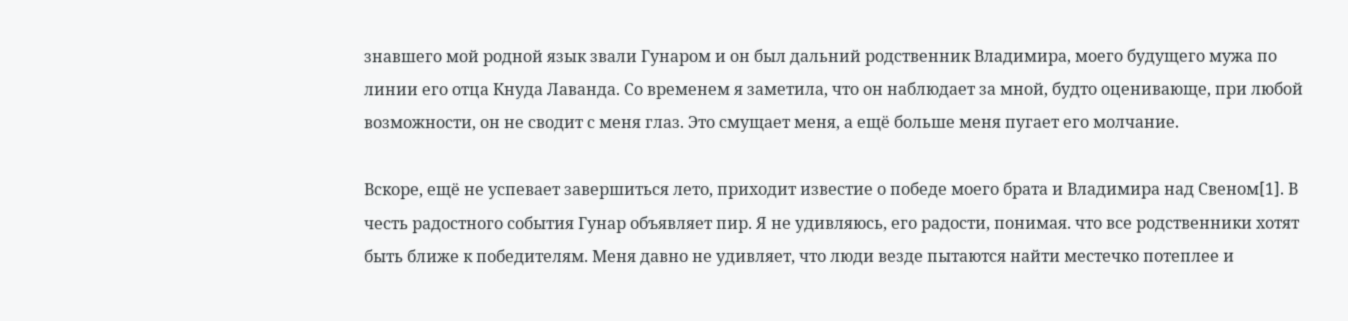знавшего мой родной язык звали Гунаром и он был дальний родственник Владимира, моего будущего мужа по линии его отца Кнуда Лаванда. Со временем я заметила, что он наблюдает за мной, будто оценивающе, при любой возможности, он не сводит с меня глаз. Это смущает меня, а ещё больше меня пугает его молчание.

Вскоре, ещё не успевает завершиться лето, приходит известие о победе моего брата и Владимира над Свеном[1]. В честь радостного события Гунар объявляет пир. Я не удивляюсь, его радости, понимая. что все родственники хотят быть ближе к победителям. Меня давно не удивляет, что люди везде пытаются найти местечко потеплее и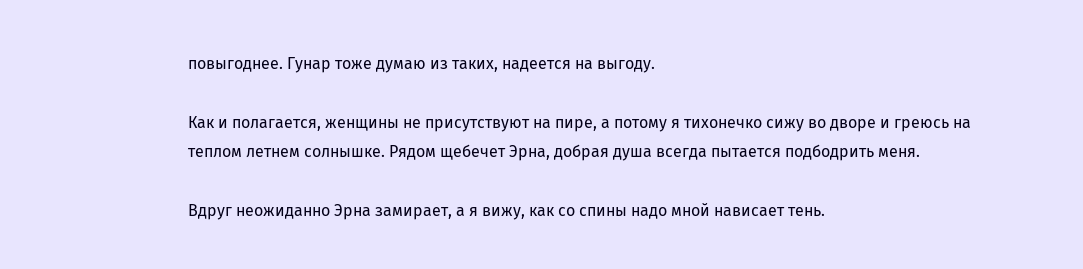повыгоднее. Гунар тоже думаю из таких, надеется на выгоду.

Как и полагается, женщины не присутствуют на пире, а потому я тихонечко сижу во дворе и греюсь на теплом летнем солнышке. Рядом щебечет Эрна, добрая душа всегда пытается подбодрить меня.

Вдруг неожиданно Эрна замирает, а я вижу, как со спины надо мной нависает тень.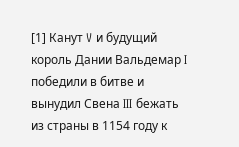[1] Канут V и будущий король Дании Вальдемар I победили в битве и вынудил Свена III бежать из страны в 1154 году к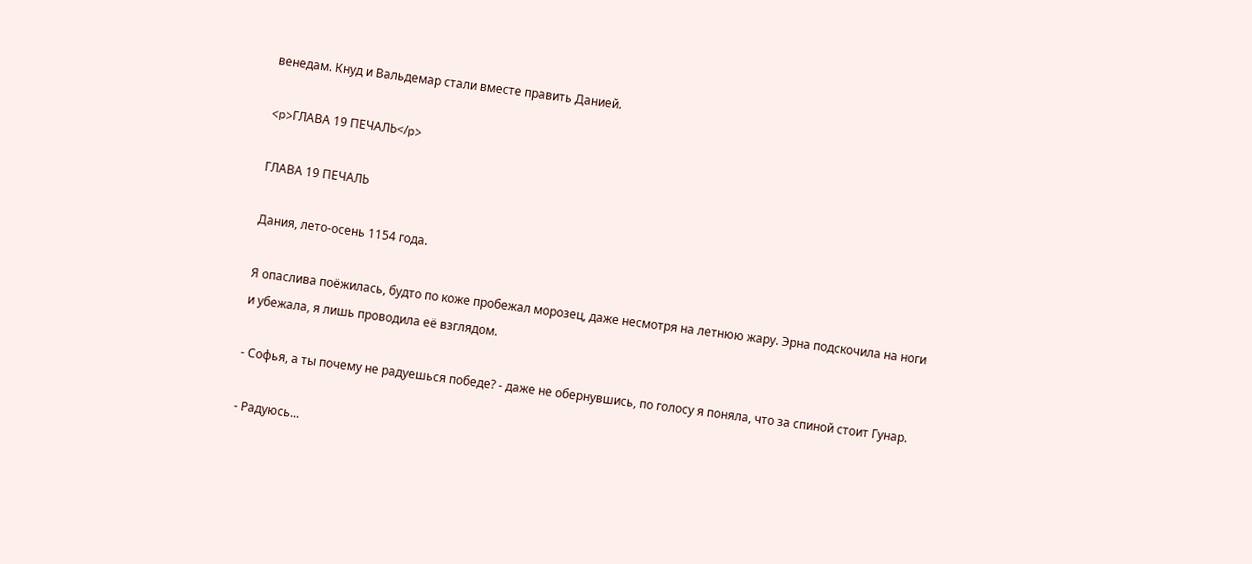венедам. Кнуд и Вальдемар стали вместе править Данией.

<p>ГЛАВА 19 ПЕЧАЛЬ</p>

ГЛАВА 19 ПЕЧАЛЬ

Дания, лето-осень 1154 года.

Я опаслива поёжилась, будто по коже пробежал морозец, даже несмотря на летнюю жару. Эрна подскочила на ноги и убежала, я лишь проводила её взглядом.

- Софья, а ты почему не радуешься победе? - даже не обернувшись, по голосу я поняла, что за спиной стоит Гунар.

- Радуюсь...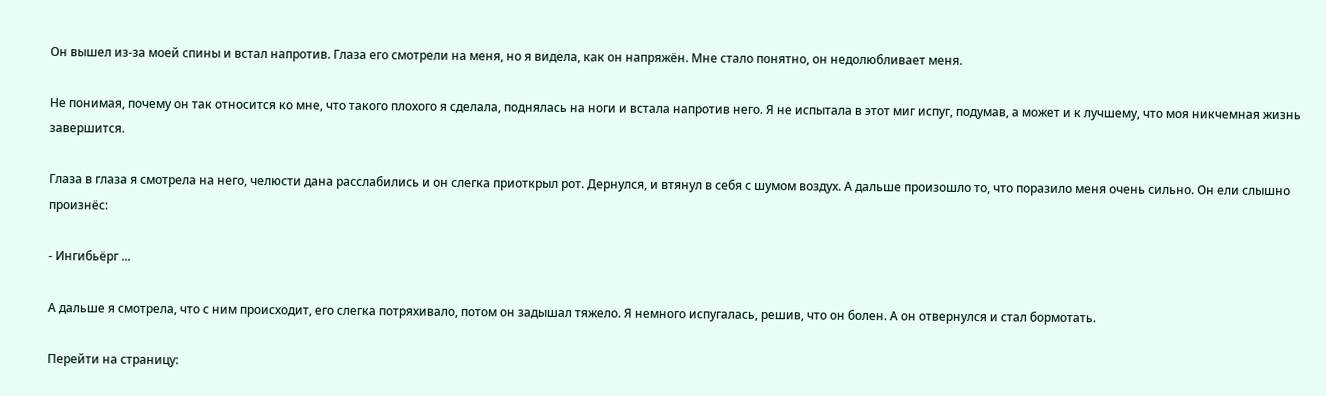Он вышел из-за моей спины и встал напротив. Глаза его смотрели на меня, но я видела, как он напряжён. Мне стало понятно, он недолюбливает меня.

Не понимая, почему он так относится ко мне, что такого плохого я сделала, поднялась на ноги и встала напротив него. Я не испытала в этот миг испуг, подумав, а может и к лучшему, что моя никчемная жизнь завершится.

Глаза в глаза я смотрела на него, челюсти дана расслабились и он слегка приоткрыл рот. Дернулся, и втянул в себя с шумом воздух. А дальше произошло то, что поразило меня очень сильно. Он ели слышно произнёс:

- Ингибьёрг ...

А дальше я смотрела, что с ним происходит, его слегка потряхивало, потом он задышал тяжело. Я немного испугалась, решив, что он болен. А он отвернулся и стал бормотать.

Перейти на страницу: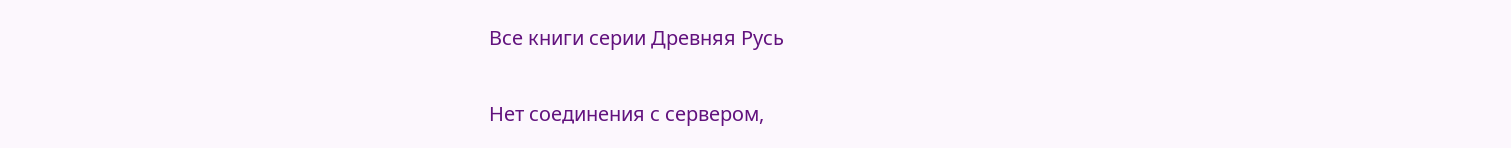Все книги серии Древняя Русь

Нет соединения с сервером,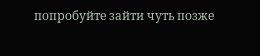попробуйте зайти чуть позже